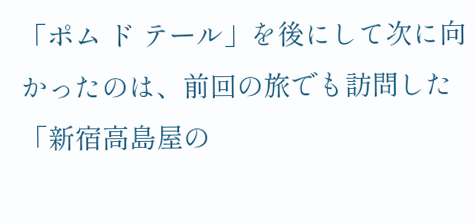「ポム ド テール」を後にして次に向かったのは、前回の旅でも訪問した
「新宿高島屋の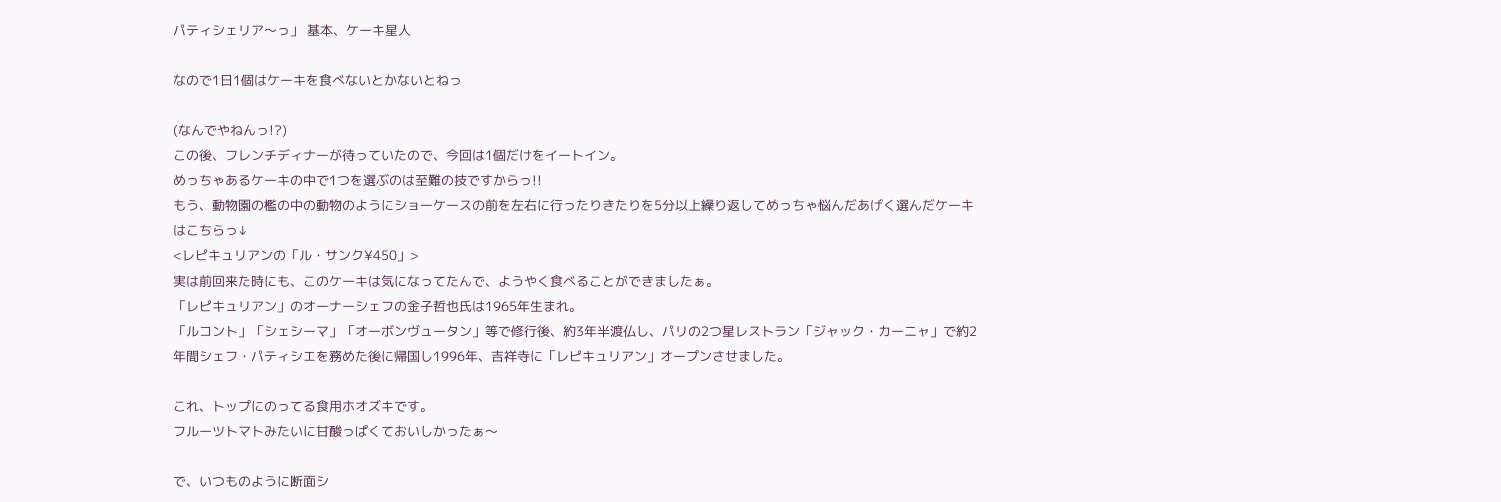パティシェリア〜っ」 基本、ケーキ星人

なので1日1個はケーキを食べないとかないとねっ

(なんでやねんっ!?)
この後、フレンチディナーが待っていたので、今回は1個だけをイートイン。
めっちゃあるケーキの中で1つを選ぶのは至難の技ですからっ!!
もう、動物園の檻の中の動物のようにショーケースの前を左右に行ったりきたりを5分以上繰り返してめっちゃ悩んだあげく選んだケーキはこちらっ↓
<レピキュリアンの「ル・サンク¥450」>
実は前回来た時にも、このケーキは気になってたんで、ようやく食べることができましたぁ。
「レピキュリアン」のオーナーシェフの金子哲也氏は1965年生まれ。
「ルコント」「シェシーマ」「オーボンヴュータン」等で修行後、約3年半渡仏し、パリの2つ星レストラン「ジャック・カーニャ」で約2年間シェフ・パティシエを務めた後に帰国し1996年、吉祥寺に「レピキュリアン」オープンさせました。

これ、トップにのってる食用ホオズキです。
フルーツトマトみたいに甘酸っぱくておいしかったぁ〜

で、いつものように断面シ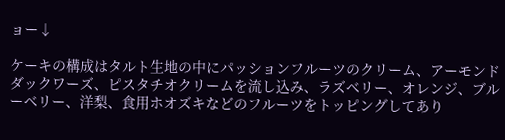ョー↓

ケーキの構成はタルト生地の中にパッションフルーツのクリーム、アーモンドダックワーズ、ピスタチオクリームを流し込み、ラズベリー、オレンジ、ブルーベリー、洋梨、食用ホオズキなどのフルーツをトッピングしてあり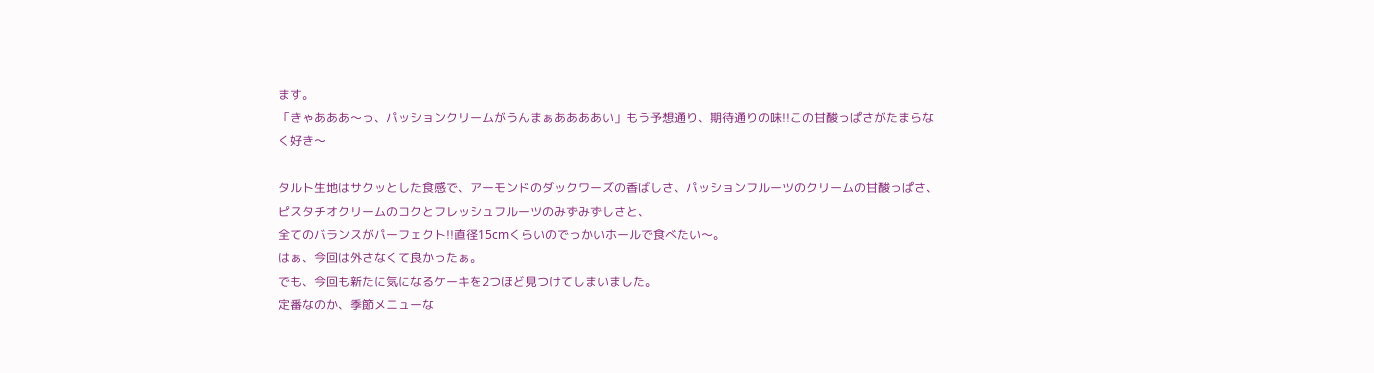ます。
「きゃあああ〜っ、パッションクリームがうんまぁああああい」もう予想通り、期待通りの味!!この甘酸っぱさがたまらなく好き〜

タルト生地はサクッとした食感で、アーモンドのダックワーズの香ばしさ、パッションフルーツのクリームの甘酸っぱさ、ピスタチオクリームのコクとフレッシュフルーツのみずみずしさと、
全てのバランスがパーフェクト!!直径15cmくらいのでっかいホールで食べたい〜。
はぁ、今回は外さなくて良かったぁ。
でも、今回も新たに気になるケーキを2つほど見つけてしまいました。
定番なのか、季節メニューな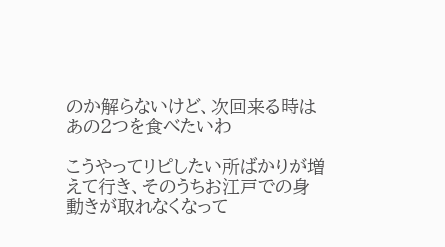のか解らないけど、次回来る時はあの2つを食べたいわ

こうやってリピしたい所ばかりが増えて行き、そのうちお江戸での身動きが取れなくなって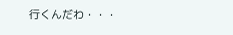行くんだわ・・・